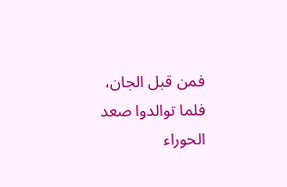فمن قبل الجان، فلما توالدوا صعد الحوراء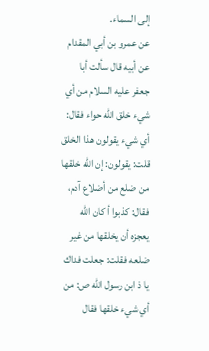إلى السماء.
عن عمرو بن أبي المقدام عن أبيه قال سألت أبا جعفر عليه السلام من أي شيء خلق الله حواء فقال: أي شيء يقولون هذا الخلق قلت: يقولون: إن الله خلقها من ضلع من أضلاع آدم، فقال: كذبوا أ كان الله يعجزه أن يخلقها من غير ضلعه فقلت: جعلت فداك يا ذ ابن رسول الله ص: من أي شيء خلقها فقال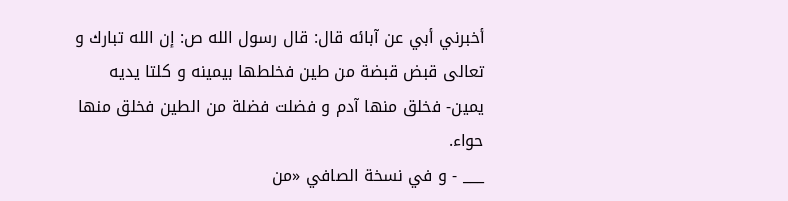أخبرني أبي عن آبائه قال: قال رسول الله ص: إن الله تبارك و تعالى قبض قبضة من طين فخلطها بيمينه و كلتا يديه يمين- فخلق منها آدم و فضلت فضلة من الطين فخلق منها حواء.
___ - و في نسخة الصافي «من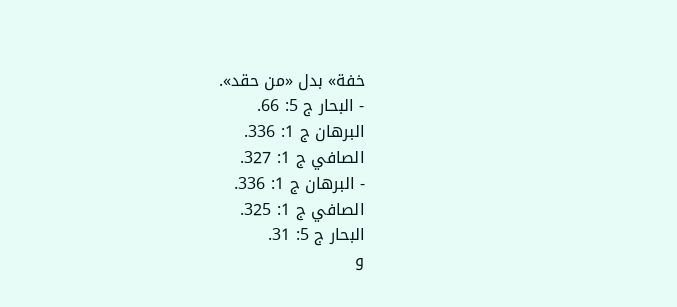خفة» بدل «من حقد».
- البحار ج 5: 66.
البرهان ج 1: 336.
الصافي ج 1: 327.
- البرهان ج 1: 336.
الصافي ج 1: 325.
البحار ج 5: 31.
و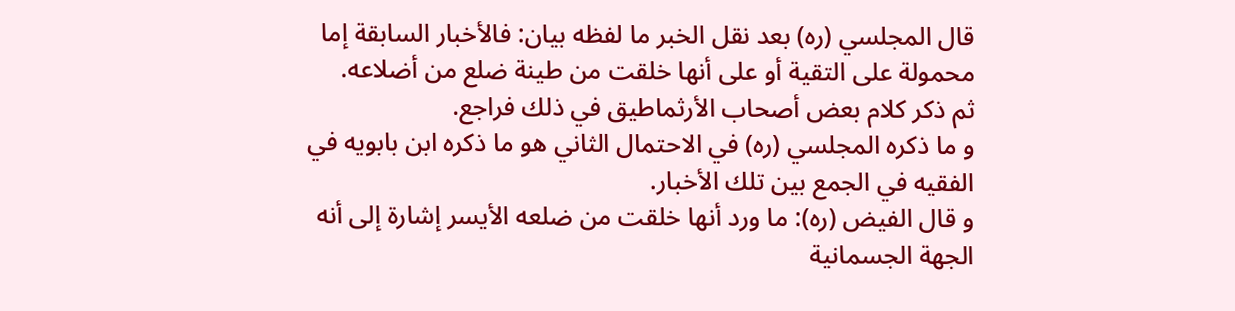قال المجلسي (ره) بعد نقل الخبر ما لفظه بيان: فالأخبار السابقة إما محمولة على التقية أو على أنها خلقت من طينة ضلع من أضلاعه.
ثم ذكر كلام بعض أصحاب الأرثماطيق في ذلك فراجع.
و ما ذكره المجلسي (ره) في الاحتمال الثاني هو ما ذكره ابن بابويه في الفقيه في الجمع بين تلك الأخبار.
و قال الفيض (ره): ما ورد أنها خلقت من ضلعه الأيسر إشارة إلى أنه الجهة الجسمانية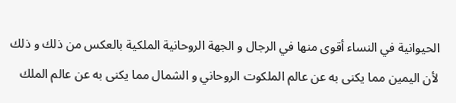الحيوانية في النساء أقوى منها في الرجال و الجهة الروحانية الملكية بالعكس من ذلك و ذلك لأن اليمين مما يكنى به عن عالم الملكوت الروحاني و الشمال مما يكنى به عن عالم الملك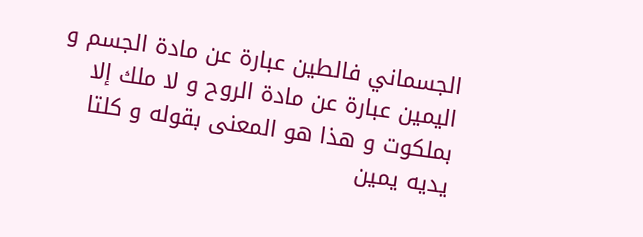الجسماني فالطين عبارة عن مادة الجسم و اليمين عبارة عن مادة الروح و لا ملك إلا بملكوت و هذا هو المعنى بقوله و كلتا يديه يمين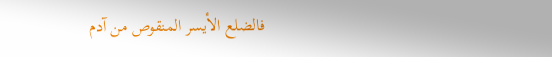فالضلع الأيسر المنقوص من آدم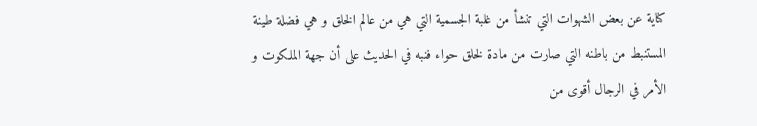كناية عن بعض الشهوات التي تنشأ من غلبة الجسمية التي هي من عالم الخلق و هي فضلة طينة المستنبط من باطنه التي صارت من مادة لخلق حواء فنبه في الحديث على أن جهة الملكوت و الأمر في الرجال أقوى من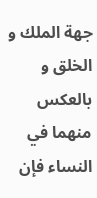جهة الملك و الخلق و بالعكس منهما في النساء فإن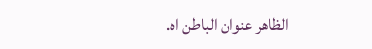الظاهر عنوان الباطن اه.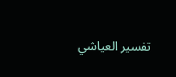تفسير العياشي